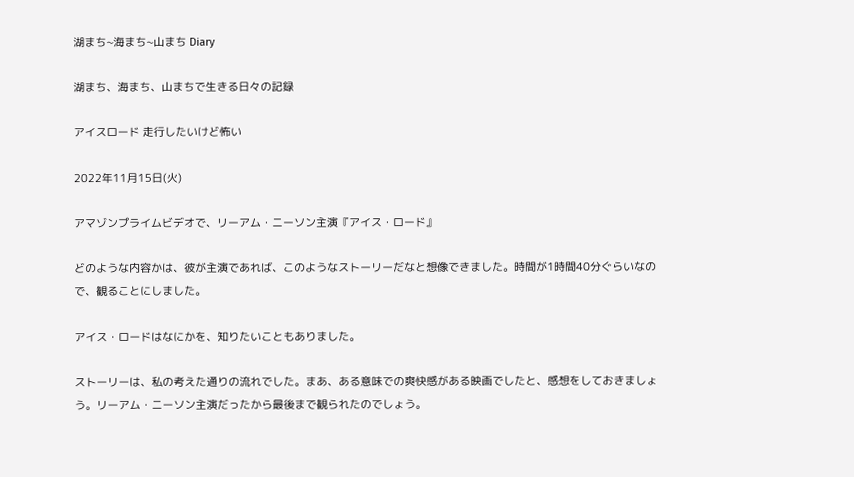湖まち~海まち~山まち Diary

湖まち、海まち、山まちで生きる日々の記録

アイスロード 走行したいけど怖い

2022年11月15日(火)

アマゾンプライムビデオで、リーアム・ニーソン主演『アイス・ロード』

どのような内容かは、彼が主演であれば、このようなストーリーだなと想像できました。時間が1時間40分ぐらいなので、観ることにしました。

アイス・ロードはなにかを、知りたいこともありました。

ストーリーは、私の考えた通りの流れでした。まあ、ある意味での爽快感がある映画でしたと、感想をしておきましょう。リーアム・ニーソン主演だったから最後まで観られたのでしょう。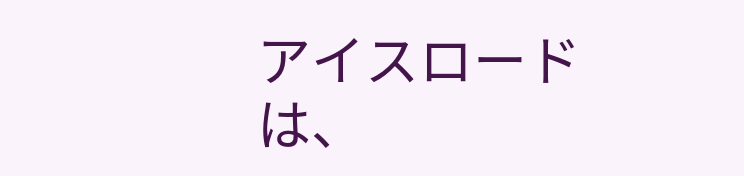アイスロードは、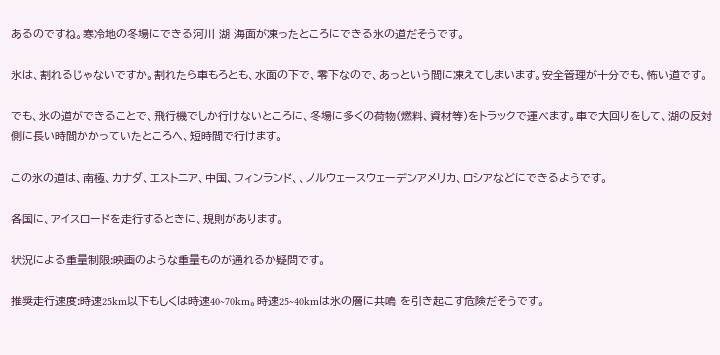あるのですね。寒冷地の冬場にできる河川 湖 海面が凍ったところにできる氷の道だそうです。

氷は、割れるじゃないですか。割れたら車もろとも、水面の下で、零下なので、あっという間に凍えてしまいます。安全管理が十分でも、怖い道です。

でも、氷の道ができることで、飛行機でしか行けないところに、冬場に多くの荷物(燃料、資材等)をトラックで運べます。車で大回りをして、湖の反対側に長い時間かかっていたところへ、短時間で行けます。

この氷の道は、南極、カナダ、エストニア、中国、フィンランド、、ノルウェースウェーデンアメリカ、ロシアなどにできるようです。

各国に、アイスロードを走行するときに、規則があります。

状況による重量制限:映画のような重量ものが通れるか疑問です。

推奨走行速度:時速25km以下もしくは時速40~70km。時速25~40kmは氷の層に共鳴 を引き起こす危険だそうです。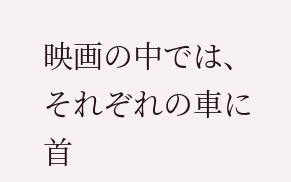映画の中では、それぞれの車に首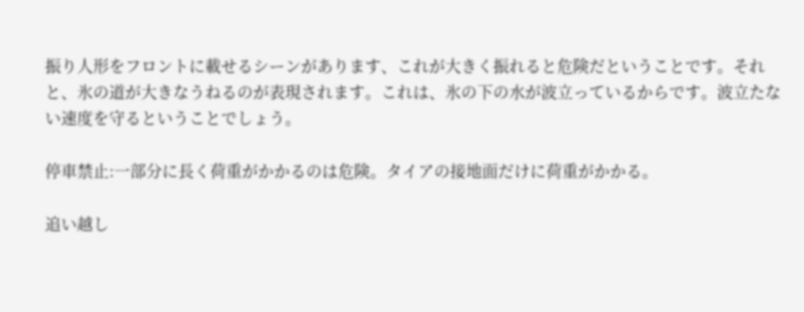振り人形をフロントに載せるシーンがあります、これが大きく振れると危険だということです。それと、氷の道が大きなうねるのが表現されます。これは、氷の下の水が波立っているからです。波立たない速度を守るということでしょう。

停車禁止:一部分に長く荷重がかかるのは危険。タイアの接地面だけに荷重がかかる。

追い越し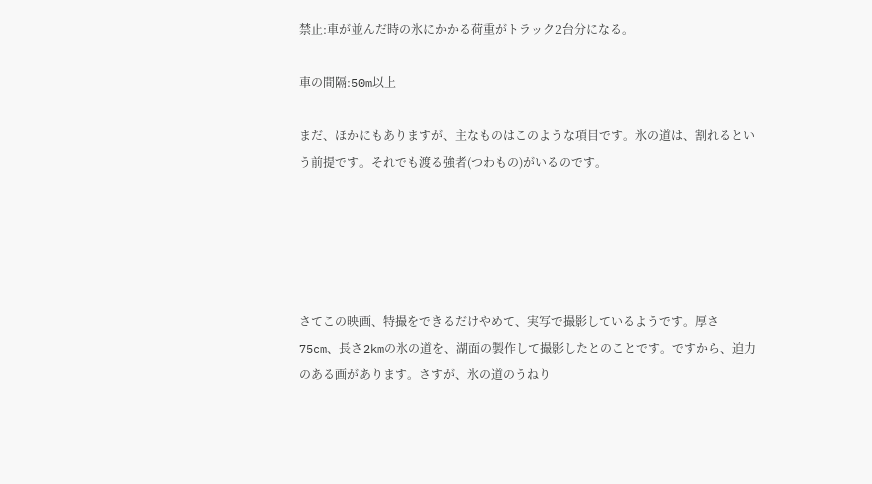禁止:車が並んだ時の氷にかかる荷重がトラック2台分になる。

車の間隔:50m以上

まだ、ほかにもありますが、主なものはこのような項目です。氷の道は、割れるという前提です。それでも渡る強者(つわもの)がいるのです。





さてこの映画、特撮をできるだけやめて、実写で撮影しているようです。厚さ75cm、長さ2kmの氷の道を、湖面の製作して撮影したとのことです。ですから、迫力のある画があります。さすが、氷の道のうねり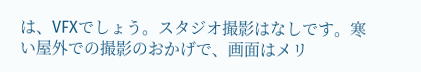は、VFXでしょう。スタジオ撮影はなしです。寒い屋外での撮影のおかげで、画面はメリ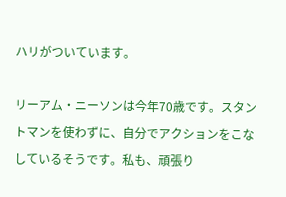ハリがついています。

リーアム・ニーソンは今年70歳です。スタントマンを使わずに、自分でアクションをこなしているそうです。私も、頑張り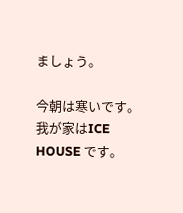ましょう。

今朝は寒いです。我が家はICE HOUSE です。